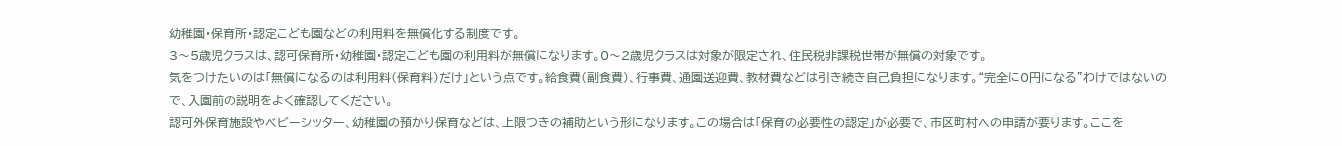幼稚園・保育所・認定こども園などの利用料を無償化する制度です。
3〜5歳児クラスは、認可保育所・幼稚園・認定こども園の利用料が無償になります。0〜2歳児クラスは対象が限定され、住民税非課税世帯が無償の対象です。
気をつけたいのは「無償になるのは利用料(保育料)だけ」という点です。給食費(副食費)、行事費、通園送迎費、教材費などは引き続き自己負担になります。“完全に0円になる”わけではないので、入園前の説明をよく確認してください。
認可外保育施設やベビーシッター、幼稚園の預かり保育などは、上限つきの補助という形になります。この場合は「保育の必要性の認定」が必要で、市区町村への申請が要ります。ここを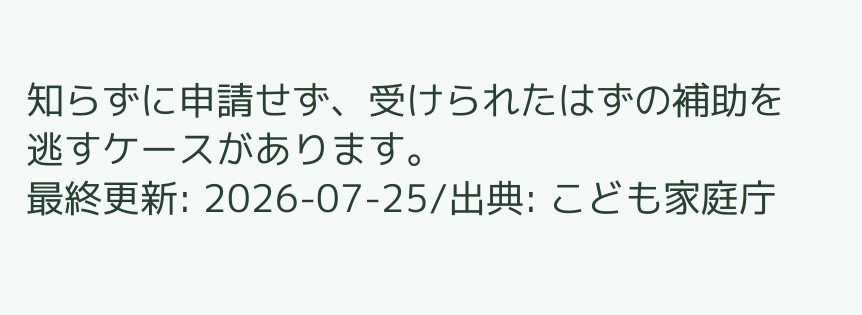知らずに申請せず、受けられたはずの補助を逃すケースがあります。
最終更新: 2026-07-25/出典: こども家庭庁